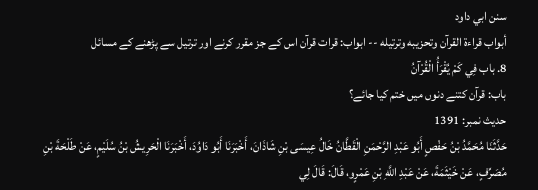سنن ابي داود
أبواب قراءة القرآن وتحزيبه وترتيله -- ابواب: قرات قرآن اس کے جز مقرر کرنے اور ترتیل سے پڑھنے کے مسائل
8. باب فِي كَمْ يُقْرَأُ الْقُرْآنُ
باب: قرآن کتنے دنوں میں ختم کیا جائے؟
حدیث نمبر: 1391
حَدَّثَنَا مُحَمَّدُ بْنُ حَفْصٍ أَبُو عَبْدِ الرَّحْمَنِ الْقَطَّانُ خَالُ عِيسَى بْنِ شَاذَانَ، أَخْبَرَنَا أَبُو دَاوُدَ، أَخْبَرَنَا الْحَرِيشُ بْنُ سُلَيْمٍ، عَنْ طَلْحَةَ بْنِ مُصَرِّفٍ، عَنْ خَيْثَمَةَ، عَنْ عَبْدِ اللَّهِ بْنِ عَمْرٍو، قَالَ: قَالَ لِي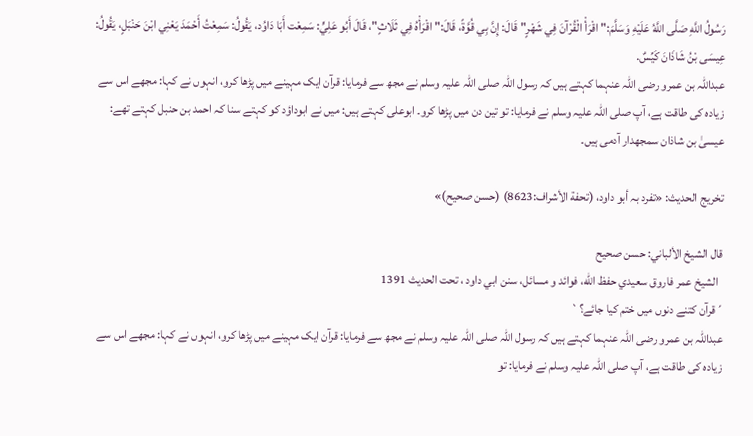رَسُولُ اللَّهِ صَلَّى اللَّهُ عَلَيْهِ وَسَلَّمَ:" اقْرَأْ الْقُرْآنَ فِي شَهْرٍ" قَالَ: إِنَّ بِي قُوَّةً، قَالَ:" اقْرَأْهُ فِي ثَلَاثٍ"، قَالَ أَبُو عَلِيٍّ: سَمِعْت أَبَا دَاوُد، يَقُولُ: سَمِعْتُ أَحْمَدَ يَعْنِي ابْنَ حَنْبَلٍ، يَقُولُ: عِيسَى بْنُ شَاذَانَ كَيِّسٌ.
عبداللہ بن عمرو رضی اللہ عنہما کہتے ہیں کہ رسول اللہ صلی اللہ علیہ وسلم نے مجھ سے فرمایا: قرآن ایک مہینے میں پڑھا کرو، انہوں نے کہا: مجھے اس سے زیادہ کی طاقت ہے، آپ صلی اللہ علیہ وسلم نے فرمایا: تو تین دن میں پڑھا کرو۔ ابوعلی کہتے ہیں: میں نے ابوداؤد کو کہتے سنا کہ احمد بن حنبل کہتے تھے: عیسیٰ بن شاذان سمجھدار آدمی ہیں۔

تخریج الحدیث: «تفرد بہ أبو داود، (تحفة الأشراف:8623) (حسن صحیح)»

قال الشيخ الألباني: حسن صحيح
  الشيخ عمر فاروق سعيدي حفظ الله، فوائد و مسائل، سنن ابي داود ، تحت الحديث 1391
´قرآن کتنے دنوں میں ختم کیا جائے؟`
عبداللہ بن عمرو رضی اللہ عنہما کہتے ہیں کہ رسول اللہ صلی اللہ علیہ وسلم نے مجھ سے فرمایا: قرآن ایک مہینے میں پڑھا کرو، انہوں نے کہا: مجھے اس سے زیادہ کی طاقت ہے، آپ صلی اللہ علیہ وسلم نے فرمایا: تو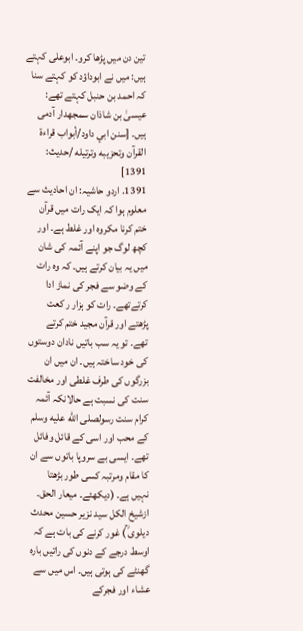تین دن میں پڑھا کرو۔ ابوعلی کہتے ہیں: میں نے ابوداؤد کو کہتے سنا کہ احمد بن حنبل کہتے تھے: عیسیٰ بن شاذان سمجھدار آدمی ہیں۔ [سنن ابي داود/أبواب قراءة القرآن وتحزيبه وترتيله /حدیث: 1391]
1391. اردو حاشیہ: ان احادیث سے معلوم ہوا کہ ایک رات میں قرآن ختم کرنا مکروہ اور غلط ہے۔ اور کچھ لوگ جو اپنے آئمہ کی شان میں یہ بیان کرتے ہیں۔ کہ وہ رات کے وضو سے فجر کی نماز ادا کرتےتھے۔ رات کو ہزار ر کعت پڑھتے اور قرآن مجید ختم کرتے تھے۔ تو یہ سب باتیں نادان دوستوں کی خود ساختہ ہیں۔ ان میں ان بزرگوں کی طرف غلطی اور مخالفت سنت کی نسبت ہے حالانکہ آئمہ کرام سنت رسولصلى الله عليه وسلم کے محب اور اسی کے قائل وفائل تھے۔ ایسی بے سروپا باتوں سے ان کا مقام ومرتبہ کسی طور بڑھتا نہیں ہے۔ (دیکھئے۔ میعار الحق۔ ازشیخ الکل سید نزیر حسین محدث دیلوی ؒ) غور کرنے کی بات ہے کہ اوسط درجے کے دنوں کی راتیں بارہ گھنٹے کی ہوتی ہیں۔ اس میں سے عشاء اور فجرکے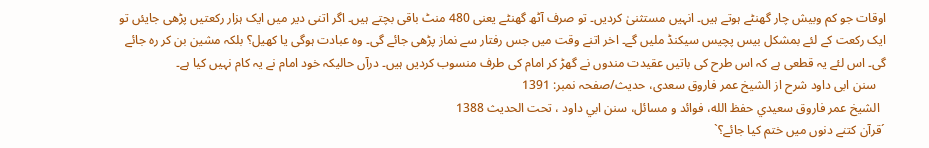اوقات جو کم وبیش چار گھنٹے ہوتے ہیں۔ انہیں مستثنیٰ کردیں۔ تو صرف آٹھ گھنٹے یعنی 480 منٹ باقی بچتے ہیں۔ اگر اتنی دیر میں ایک ہزار رکعتیں پڑھی جایئں تو ایک رکعت کے لئے بمشکل بیس پچیس سیکنڈ ملیں گے۔ اخر اتنے وقت میں جس رفتار سے نماز پڑھی جائے گی۔ وہ عبادت ہوگی یا کھیل؟ بلکہ مشین بن کر رہ جائے گی۔ اس لئے یہ قطعی ہے کہ اس طرح کی باتیں عقیدت مندوں نے گھڑ کر امام کی طرف منسوب کردیں ہیں۔ درآں حالیکہ خود امام نے یہ کام نہیں کیا ہے۔
   سنن ابی داود شرح از الشیخ عمر فاروق سعدی، حدیث/صفحہ نمبر: 1391
  الشيخ عمر فاروق سعيدي حفظ الله، فوائد و مسائل، سنن ابي داود ، تحت الحديث 1388
´قرآن کتنے دنوں میں ختم کیا جائے؟`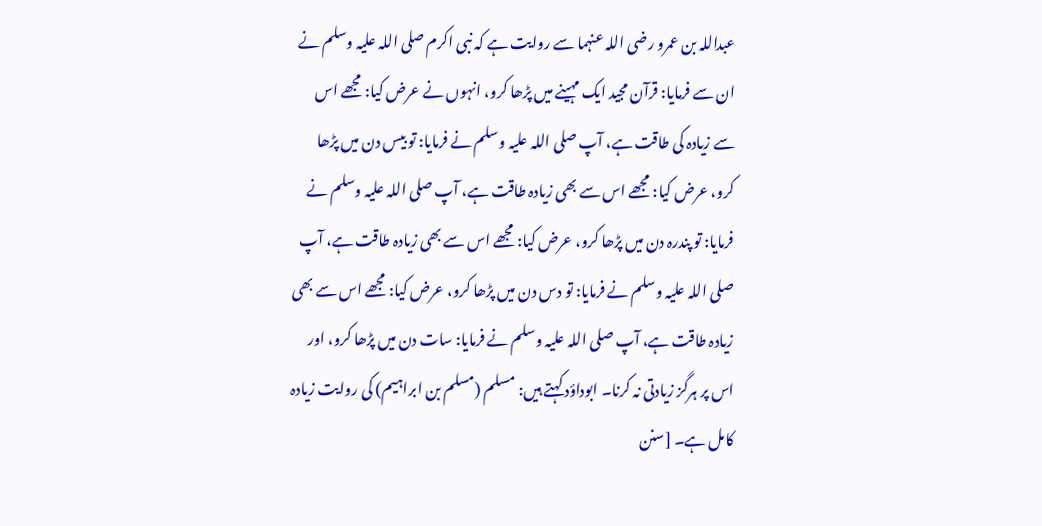عبداللہ بن عمرو رضی اللہ عنہما سے روایت ہے کہ نبی اکرم صلی اللہ علیہ وسلم نے ان سے فرمایا: قرآن مجید ایک مہینے میں پڑھا کرو، انہوں نے عرض کیا: مجھے اس سے زیادہ کی طاقت ہے، آپ صلی اللہ علیہ وسلم نے فرمایا: تو بیس دن میں پڑھا کرو، عرض کیا: مجھے اس سے بھی زیادہ طاقت ہے، آپ صلی اللہ علیہ وسلم نے فرمایا: تو پندرہ دن میں پڑھا کرو، عرض کیا: مجھے اس سے بھی زیادہ طاقت ہے، آپ صلی اللہ علیہ وسلم نے فرمایا: تو دس دن میں پڑھا کرو، عرض کیا: مجھے اس سے بھی زیادہ طاقت ہے، آپ صلی اللہ علیہ وسلم نے فرمایا: سات دن میں پڑھا کرو، اور اس پر ہرگز زیادتی نہ کرنا۔ ابوداؤد کہتے ہیں: مسلم (مسلم بن ابراہیم) کی روایت زیادہ کامل ہے۔ [سنن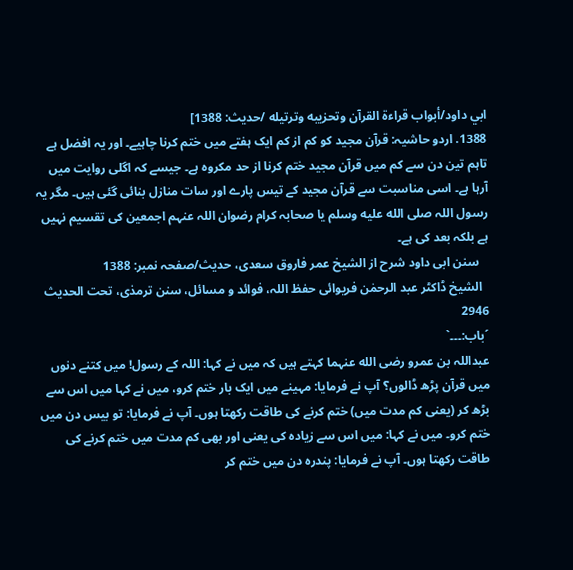ابي داود/أبواب قراءة القرآن وتحزيبه وترتيله /حدیث: 1388]
1388. اردو حاشیہ: قرآن مجید کو کم از کم ایک ہفتے میں ختم کرنا چاہیے۔ اور یہ افضل ہے تاہم تین دن سے کم میں قرآن مجید ختم کرنا از حد مکروہ ہے۔ جیسے کہ اگلی روایت میں آرہا ہے۔ اسی مناسبت سے قرآن مجید کے تیس پارے اور سات منازل بنائی گئی ہیں۔ مگر یہ رسول اللہ صلى الله عليه وسلم یا صحابہ کرام رضوان اللہ عنہم اجمعین کی تقسیم نہیں ہے بلکہ بعد کی ہے۔
   سنن ابی داود شرح از الشیخ عمر فاروق سعدی، حدیث/صفحہ نمبر: 1388
  الشیخ ڈاکٹر عبد الرحمٰن فریوائی حفظ اللہ، فوائد و مسائل، سنن ترمذی، تحت الحديث 2946
´باب:۔۔۔`
عبداللہ بن عمرو رضی الله عنہما کہتے ہیں کہ میں نے کہا: اللہ کے رسول! میں کتنے دنوں میں قرآن پڑھ ڈالوں؟ آپ نے فرمایا: مہینے میں ایک بار ختم کرو، میں نے کہا میں اس سے بڑھ کر (یعنی کم مدت میں) ختم کرنے کی طاقت رکھتا ہوں۔ آپ نے فرمایا: تو بیس دن میں ختم کرو۔ میں نے کہا: میں اس سے زیادہ کی یعنی اور بھی کم مدت میں ختم کرنے کی طاقت رکھتا ہوں۔ آپ نے فرمایا: پندرہ دن میں ختم کر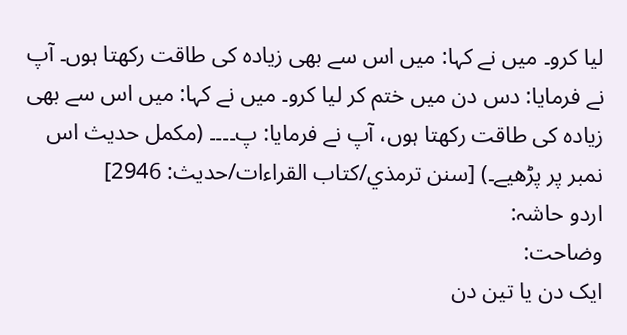لیا کرو۔ میں نے کہا: میں اس سے بھی زیادہ کی طاقت رکھتا ہوں۔ آپ نے فرمایا: دس دن میں ختم کر لیا کرو۔ میں نے کہا: میں اس سے بھی زیادہ کی طاقت رکھتا ہوں، آپ نے فرمایا: پ۔۔۔۔ (مکمل حدیث اس نمبر پر پڑھیے۔) [سنن ترمذي/كتاب القراءات/حدیث: 2946]
اردو حاشہ:
وضاحت:
ایک دن یا تین دن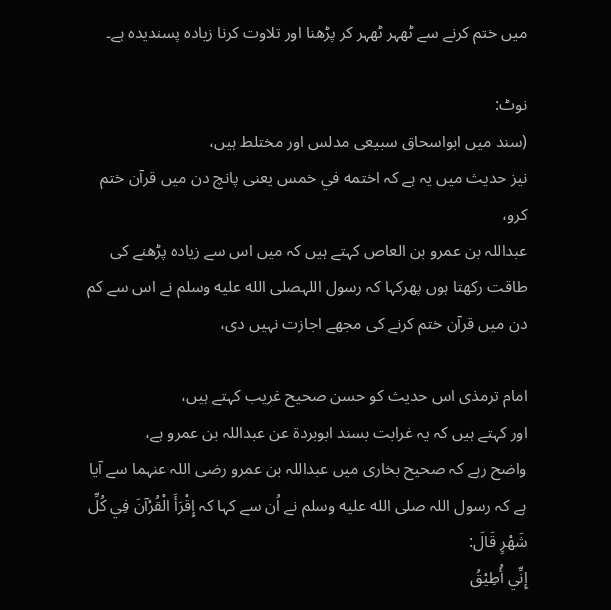میں ختم کرنے سے ٹھہر ٹھہر کر پڑھنا اور تلاوت کرنا زیادہ پسندیدہ ہے۔

نوٹ:
(سند میں ابواسحاق سبیعی مدلس اور مختلط ہیں،
نیز حدیث میں یہ ہے کہ اختمه في خمس یعنی پانچ دن میں قرآن ختم کرو،
عبداللہ بن عمرو بن العاص کہتے ہیں کہ میں اس سے زیادہ پڑھنے کی طاقت رکھتا ہوں پھرکہا کہ رسول اللہصلى الله عليه وسلم نے اس سے کم دن میں قرآن ختم کرنے کی مجھے اجازت نہیں دی،

امام ترمذی اس حدیث کو حسن صحیح غریب کہتے ہیں،
اور کہتے ہیں کہ یہ غرابت بسند ابوبردۃ عن عبداللہ بن عمرو ہے،
واضح رہے کہ صحیح بخاری میں عبداللہ بن عمرو رضی اللہ عنہما سے آیا ہے کہ رسول اللہ صلى الله عليه وسلم نے اُن سے کہا کہ إِقْرَأَ الْقُرْآنَ فِي كُلِّ شَهْرٍ قَالَ:
إِنِّي أُطِيْقُ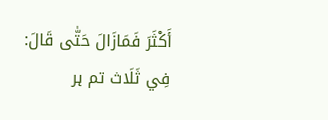أَكْثَرَ فَمَازَالَ حَتّٰى قَالَ:
فِي ثَلَاث تم ہر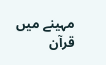مہینے میں قرآن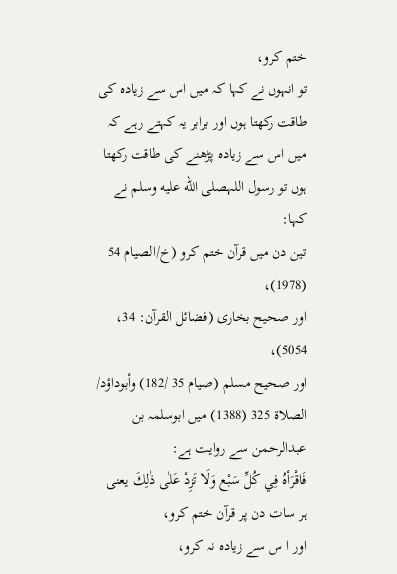ختم کرو،
تو انہوں نے کہا کہ میں اس سے زیادہ کی طاقت رکھتا ہوں اور برابر یہ کہتے رہے کہ میں اس سے زیادہ پڑھنے کی طاقت رکھتا ہوں تو رسول اللہصلى الله عليه وسلم نے کہا:
تین دن میں قرآن ختم کرو (خ/الصیام 54 (1978)،
اور صحیح بخاری (فضائل القرآن: 34، 5054)،
اور صحیح مسلم (صیام 35 /182) وأبوداؤد/ الصلاۃ 325 (1388) میں ابوسلمہ بن عبدالرحمن سے روایت ہے:
فَاقْرَأهُ فِي كُلِّ سَبْع وَلَا تَزِدْ عَلٰى ذٰلِكَ یعنی ہر سات دن پر قرآن ختم کرو،
اور ا س سے زیادہ نہ کرو،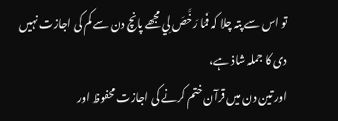تو اس سے پتہ چلا کہ فَمَا رَخَّصَ لِي مجھے پانچ دن سے کم کی اجازت نہیں دی کا جملہ شاذ ہے،
اور تین دن میں قرآن ختم کرنے کی اجازت محفوظ اور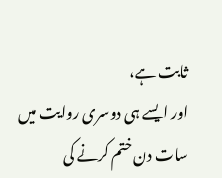ثابت ہے،
اور ایسے ہی دوسری روایت میں سات دن ختم کرنے کی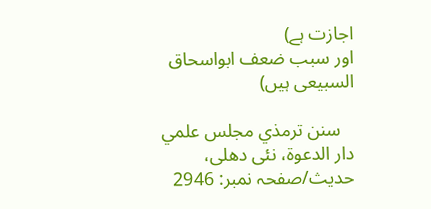اجازت ہے)
اور سبب ضعف ابواسحاق السبیعی ہیں)

   سنن ترمذي مجلس علمي دار الدعوة، نئى دهلى، حدیث/صفحہ نمبر: 2946